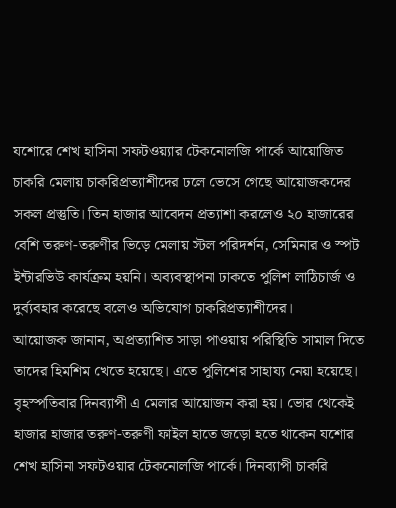যশোরে শেখ হাসিনা সফটওয়্যার টেকনোলজি পার্কে আয়োজিত চাকরি মেলায় চাকরিপ্রত্যাশীদের ঢলে ভেসে গেছে আয়োজকদের সকল প্রস্তুতি। তিন হাজার আবেদন প্রত্যাশা করলেও ২০ হাজারের বেশি তরুণ-তরুণীর ভিড়ে মেলায় স্টল পরিদর্শন, সেমিনার ও স্পট ইন্টারভিউ কার্যক্রম হয়নি। অব্যবস্থাপনা ঢাকতে পুলিশ লাঠিচার্জ ও দুর্ব্যবহার করেছে বলেও অভিযোগ চাকরিপ্রত্যাশীদের।
আয়োজক জানান, অপ্রত্যাশিত সাড়া পাওয়ায় পরিস্থিতি সামাল দিতে তাদের হিমশিম খেতে হয়েছে। এতে পুলিশের সাহায্য নেয়া হয়েছে।
বৃহস্পতিবার দিনব্যাপী এ মেলার আয়োজন করা হয়। ভোর থেকেই হাজার হাজার তরুণ-তরুণী ফাইল হাতে জড়ো হতে থাকেন যশোর শেখ হাসিনা সফটওয়ার টেকনোলজি পার্কে। দিনব্যাপী চাকরি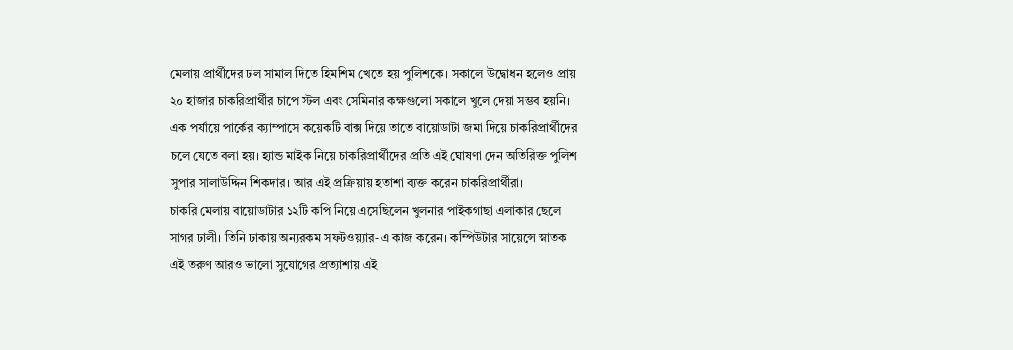মেলায় প্রার্থীদের ঢল সামাল দিতে হিমশিম খেতে হয় পুলিশকে। সকালে উদ্বোধন হলেও প্রায় ২০ হাজার চাকরিপ্রার্থীর চাপে স্টল এবং সেমিনার কক্ষগুলো সকালে খুলে দেয়া সম্ভব হয়নি। এক পর্যায়ে পার্কের ক্যাম্পাসে কয়েকটি বাক্স দিয়ে তাতে বায়োডাটা জমা দিয়ে চাকরিপ্রার্থীদের চলে যেতে বলা হয়। হ্যান্ড মাইক নিয়ে চাকরিপ্রার্থীদের প্রতি এই ঘোষণা দেন অতিরিক্ত পুলিশ সুপার সালাউদ্দিন শিকদার। আর এই প্রক্রিয়ায় হতাশা ব্যক্ত করেন চাকরিপ্রার্থীরা।
চাকরি মেলায় বায়োডাটার ১২টি কপি নিয়ে এসেছিলেন খুলনার পাইকগাছা এলাকার ছেলে সাগর ঢালী। তিনি ঢাকায় অন্যরকম সফটওয়্যার-এ কাজ করেন। কম্পিউটার সায়েন্সে স্নাতক এই তরুণ আরও ভালো সুযোগের প্রত্যাশায় এই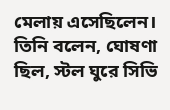মেলায় এসেছিলেন।
তিনি বলেন, ঘোষণা ছিল, স্টল ঘুরে সিভি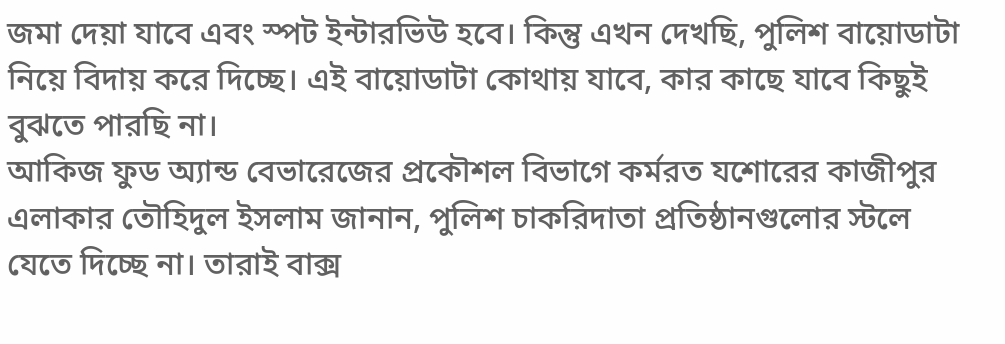জমা দেয়া যাবে এবং স্পট ইন্টারভিউ হবে। কিন্তু এখন দেখছি, পুলিশ বায়োডাটা নিয়ে বিদায় করে দিচ্ছে। এই বায়োডাটা কোথায় যাবে, কার কাছে যাবে কিছুই বুঝতে পারছি না।
আকিজ ফুড অ্যান্ড বেভারেজের প্রকৌশল বিভাগে কর্মরত যশোরের কাজীপুর এলাকার তৌহিদুল ইসলাম জানান, পুলিশ চাকরিদাতা প্রতিষ্ঠানগুলোর স্টলে যেতে দিচ্ছে না। তারাই বাক্স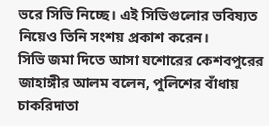ভরে সিভি নিচ্ছে। এই সিভিগুলোর ভবিষ্যত নিয়েও তিনি সংশয় প্রকাশ করেন।
সিভি জমা দিতে আসা যশোরের কেশবপুরের জাহাঙ্গীর আলম বলেন, পুলিশের বাঁধায় চাকরিদাতা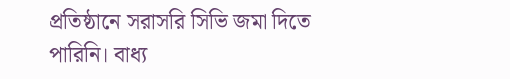প্রতিষ্ঠানে সরাসরি সিভি জমা দিতে পারিনি। বাধ্য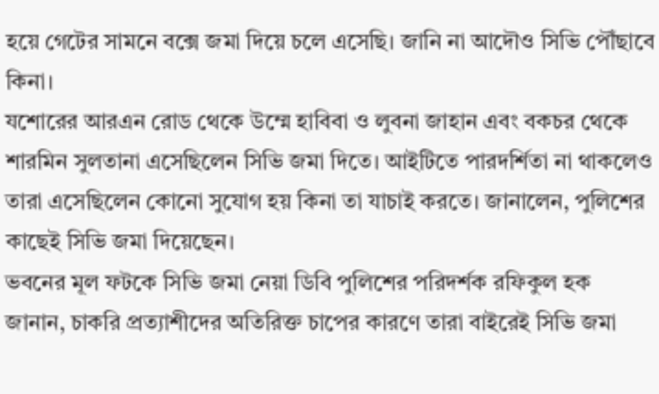হয়ে গেটের সামনে বক্সে জমা দিয়ে চলে এসেছি। জানি না আদৌও সিভি পৌঁছাবে কিনা।
যশোরের আরএন রোড থেকে উম্মে হাবিবা ও লুবনা জাহান এবং বকচর থেকে শারমিন সুলতানা এসেছিলেন সিভি জমা দিতে। আইটিতে পারদর্শিতা না থাকলেও তারা এসেছিলেন কোনো সুযোগ হয় কিনা তা যাচাই করতে। জানালেন, পুলিশের কাছেই সিভি জমা দিয়েছেন।
ভবনের মূল ফটকে সিভি জমা নেয়া ডিবি পুলিশের পরিদর্শক রফিকুল হক জানান, চাকরি প্রত্যাশীদের অতিরিক্ত চাপের কারণে তারা বাইরেই সিভি জমা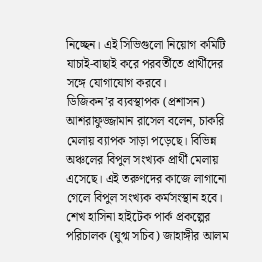নিচ্ছেন। এই সিভিগুলো নিয়োগ কমিটি যাচাই-বাছাই করে পরবর্তীতে প্রার্থীদের সঙ্গে যোগাযোগ করবে।
ডিজিকন’র ব্যবস্থাপক (প্রশাসন) আশরাফুজ্জামান রাসেল বলেন, চাকরি মেলায় ব্যাপক সাড়া পড়েছে। বিভিন্ন অঞ্চলের বিপুল সংখ্যক প্রার্থী মেলায় এসেছে। এই তরুণদের কাজে লাগানো গেলে বিপুল সংখ্যক কর্মসংস্থান হবে।
শেখ হাসিনা হাইটেক পার্ক প্রকল্পের পরিচালক (যুগ্ম সচিব) জাহাঙ্গীর আলম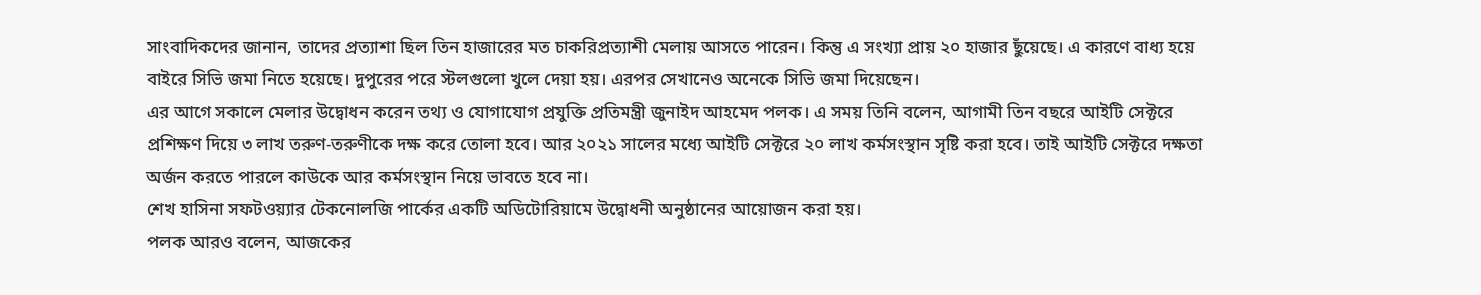সাংবাদিকদের জানান, তাদের প্রত্যাশা ছিল তিন হাজারের মত চাকরিপ্রত্যাশী মেলায় আসতে পারেন। কিন্তু এ সংখ্যা প্রায় ২০ হাজার ছুঁয়েছে। এ কারণে বাধ্য হয়ে বাইরে সিভি জমা নিতে হয়েছে। দুপুরের পরে স্টলগুলো খুলে দেয়া হয়। এরপর সেখানেও অনেকে সিভি জমা দিয়েছেন।
এর আগে সকালে মেলার উদ্বোধন করেন তথ্য ও যোগাযোগ প্রযুক্তি প্রতিমন্ত্রী জুনাইদ আহমেদ পলক। এ সময় তিনি বলেন, আগামী তিন বছরে আইটি সেক্টরে প্রশিক্ষণ দিয়ে ৩ লাখ তরুণ-তরুণীকে দক্ষ করে তোলা হবে। আর ২০২১ সালের মধ্যে আইটি সেক্টরে ২০ লাখ কর্মসংস্থান সৃষ্টি করা হবে। তাই আইটি সেক্টরে দক্ষতা অর্জন করতে পারলে কাউকে আর কর্মসংস্থান নিয়ে ভাবতে হবে না।
শেখ হাসিনা সফটওয়্যার টেকনোলজি পার্কের একটি অডিটোরিয়ামে উদ্বোধনী অনুষ্ঠানের আয়োজন করা হয়।
পলক আরও বলেন, আজকের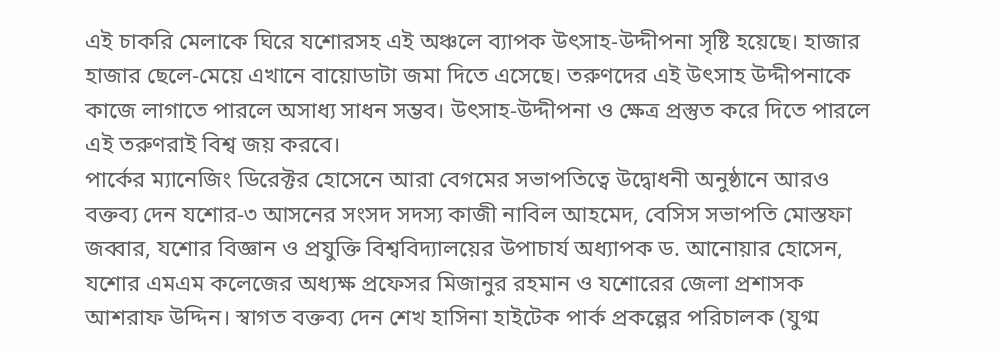এই চাকরি মেলাকে ঘিরে যশোরসহ এই অঞ্চলে ব্যাপক উৎসাহ-উদ্দীপনা সৃষ্টি হয়েছে। হাজার হাজার ছেলে-মেয়ে এখানে বায়োডাটা জমা দিতে এসেছে। তরুণদের এই উৎসাহ উদ্দীপনাকে কাজে লাগাতে পারলে অসাধ্য সাধন সম্ভব। উৎসাহ-উদ্দীপনা ও ক্ষেত্র প্রস্তুত করে দিতে পারলে এই তরুণরাই বিশ্ব জয় করবে।
পার্কের ম্যানেজিং ডিরেক্টর হোসেনে আরা বেগমের সভাপতিত্বে উদ্বোধনী অনুষ্ঠানে আরও বক্তব্য দেন যশোর-৩ আসনের সংসদ সদস্য কাজী নাবিল আহমেদ, বেসিস সভাপতি মোস্তফা জব্বার, যশোর বিজ্ঞান ও প্রযুক্তি বিশ্ববিদ্যালয়ের উপাচার্য অধ্যাপক ড. আনোয়ার হোসেন, যশোর এমএম কলেজের অধ্যক্ষ প্রফেসর মিজানুর রহমান ও যশোরের জেলা প্রশাসক আশরাফ উদ্দিন। স্বাগত বক্তব্য দেন শেখ হাসিনা হাইটেক পার্ক প্রকল্পের পরিচালক (যুগ্ম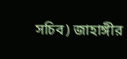সচিব) জাহাঙ্গীর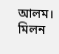আলম।
মিলন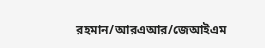রহমান/আরএআর/জেআইএম